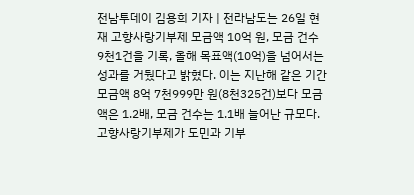전남투데이 김용희 기자 | 전라남도는 26일 현재 고향사랑기부제 모금액 10억 원, 모금 건수 9천1건을 기록, 올해 목표액(10억)을 넘어서는 성과를 거뒀다고 밝혔다. 이는 지난해 같은 기간 모금액 8억 7천999만 원(8천325건)보다 모금액은 1.2배, 모금 건수는 1.1배 늘어난 규모다. 고향사랑기부제가 도민과 기부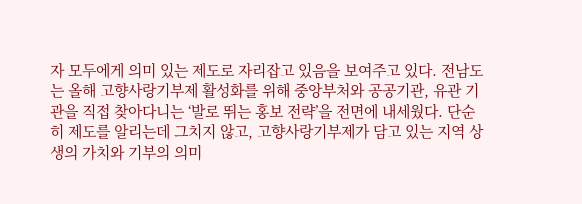자 모두에게 의미 있는 제도로 자리잡고 있음을 보여주고 있다. 전남도는 올해 고향사랑기부제 활성화를 위해 중앙부처와 공공기관, 유관 기관을 직접 찾아다니는 ‘발로 뛰는 홍보 전략’을 전면에 내세웠다. 단순히 제도를 알리는데 그치지 않고, 고향사랑기부제가 담고 있는 지역 상생의 가치와 기부의 의미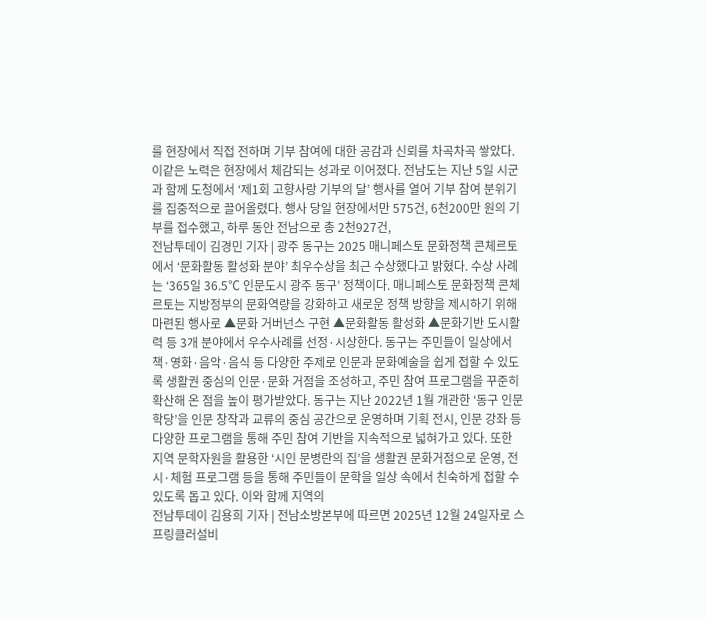를 현장에서 직접 전하며 기부 참여에 대한 공감과 신뢰를 차곡차곡 쌓았다. 이같은 노력은 현장에서 체감되는 성과로 이어졌다. 전남도는 지난 5일 시군과 함께 도청에서 ‘제1회 고향사랑 기부의 달’ 행사를 열어 기부 참여 분위기를 집중적으로 끌어올렸다. 행사 당일 현장에서만 575건, 6천200만 원의 기부를 접수했고, 하루 동안 전남으로 총 2천927건,
전남투데이 김경민 기자 | 광주 동구는 2025 매니페스토 문화정책 콘체르토에서 ‘문화활동 활성화 분야’ 최우수상을 최근 수상했다고 밝혔다. 수상 사례는 ‘365일 36.5℃ 인문도시 광주 동구’ 정책이다. 매니페스토 문화정책 콘체르토는 지방정부의 문화역량을 강화하고 새로운 정책 방향을 제시하기 위해 마련된 행사로 ▲문화 거버넌스 구현 ▲문화활동 활성화 ▲문화기반 도시활력 등 3개 분야에서 우수사례를 선정·시상한다. 동구는 주민들이 일상에서 책·영화·음악·음식 등 다양한 주제로 인문과 문화예술을 쉽게 접할 수 있도록 생활권 중심의 인문·문화 거점을 조성하고, 주민 참여 프로그램을 꾸준히 확산해 온 점을 높이 평가받았다. 동구는 지난 2022년 1월 개관한 ‘동구 인문학당’을 인문 창작과 교류의 중심 공간으로 운영하며 기획 전시, 인문 강좌 등 다양한 프로그램을 통해 주민 참여 기반을 지속적으로 넓혀가고 있다. 또한 지역 문학자원을 활용한 ‘시인 문병란의 집’을 생활권 문화거점으로 운영, 전시·체험 프로그램 등을 통해 주민들이 문학을 일상 속에서 친숙하게 접할 수 있도록 돕고 있다. 이와 함께 지역의
전남투데이 김용희 기자 | 전남소방본부에 따르면 2025년 12월 24일자로 스프링클러설비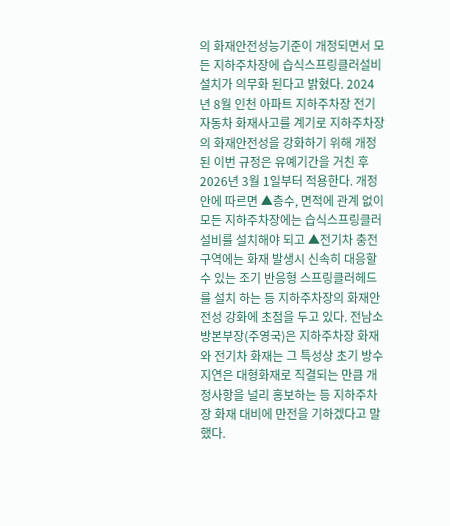의 화재안전성능기준이 개정되면서 모든 지하주차장에 습식스프링클러설비 설치가 의무화 된다고 밝혔다. 2024년 8월 인천 아파트 지하주차장 전기자동차 화재사고를 계기로 지하주차장의 화재안전성을 강화하기 위해 개정된 이번 규정은 유예기간을 거친 후 2026년 3월 1일부터 적용한다. 개정안에 따르면 ▲층수, 면적에 관계 없이 모든 지하주차장에는 습식스프링클러 설비를 설치해야 되고 ▲전기차 충전구역에는 화재 발생시 신속히 대응할 수 있는 조기 반응형 스프링클러헤드를 설치 하는 등 지하주차장의 화재안전성 강화에 초점을 두고 있다. 전남소방본부장(주영국)은 지하주차장 화재와 전기차 화재는 그 특성상 초기 방수지연은 대형화재로 직결되는 만큼 개정사항을 널리 홍보하는 등 지하주차장 화재 대비에 만전을 기하겠다고 말했다.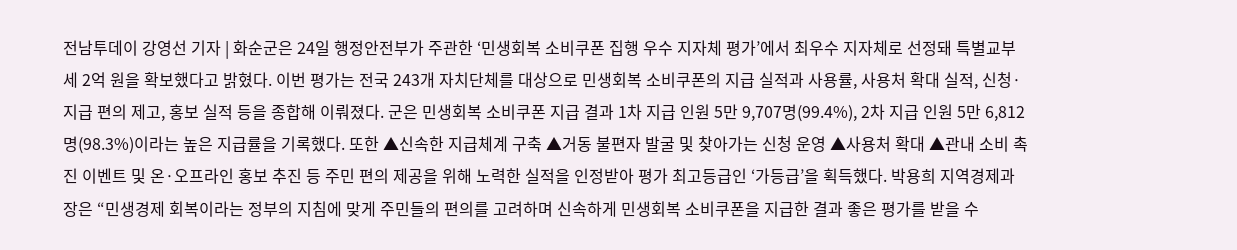전남투데이 강영선 기자 | 화순군은 24일 행정안전부가 주관한 ‘민생회복 소비쿠폰 집행 우수 지자체 평가’에서 최우수 지자체로 선정돼 특별교부세 2억 원을 확보했다고 밝혔다. 이번 평가는 전국 243개 자치단체를 대상으로 민생회복 소비쿠폰의 지급 실적과 사용률, 사용처 확대 실적, 신청·지급 편의 제고, 홍보 실적 등을 종합해 이뤄졌다. 군은 민생회복 소비쿠폰 지급 결과 1차 지급 인원 5만 9,707명(99.4%), 2차 지급 인원 5만 6,812명(98.3%)이라는 높은 지급률을 기록했다. 또한 ▲신속한 지급체계 구축 ▲거동 불편자 발굴 및 찾아가는 신청 운영 ▲사용처 확대 ▲관내 소비 촉진 이벤트 및 온·오프라인 홍보 추진 등 주민 편의 제공을 위해 노력한 실적을 인정받아 평가 최고등급인 ‘가등급’을 획득했다. 박용희 지역경제과장은 “민생경제 회복이라는 정부의 지침에 맞게 주민들의 편의를 고려하며 신속하게 민생회복 소비쿠폰을 지급한 결과 좋은 평가를 받을 수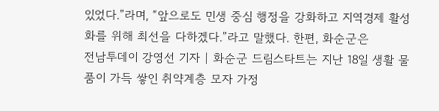있었다.”라며, “앞으로도 민생 중심 행정을 강화하고 지역경제 활성화를 위해 최선을 다하겠다.”라고 말했다. 한편, 화순군은
전남투데이 강영선 기자 | 화순군 드림스타트는 지난 18일 생활 물품이 가득 쌓인 취약계층 모자 가정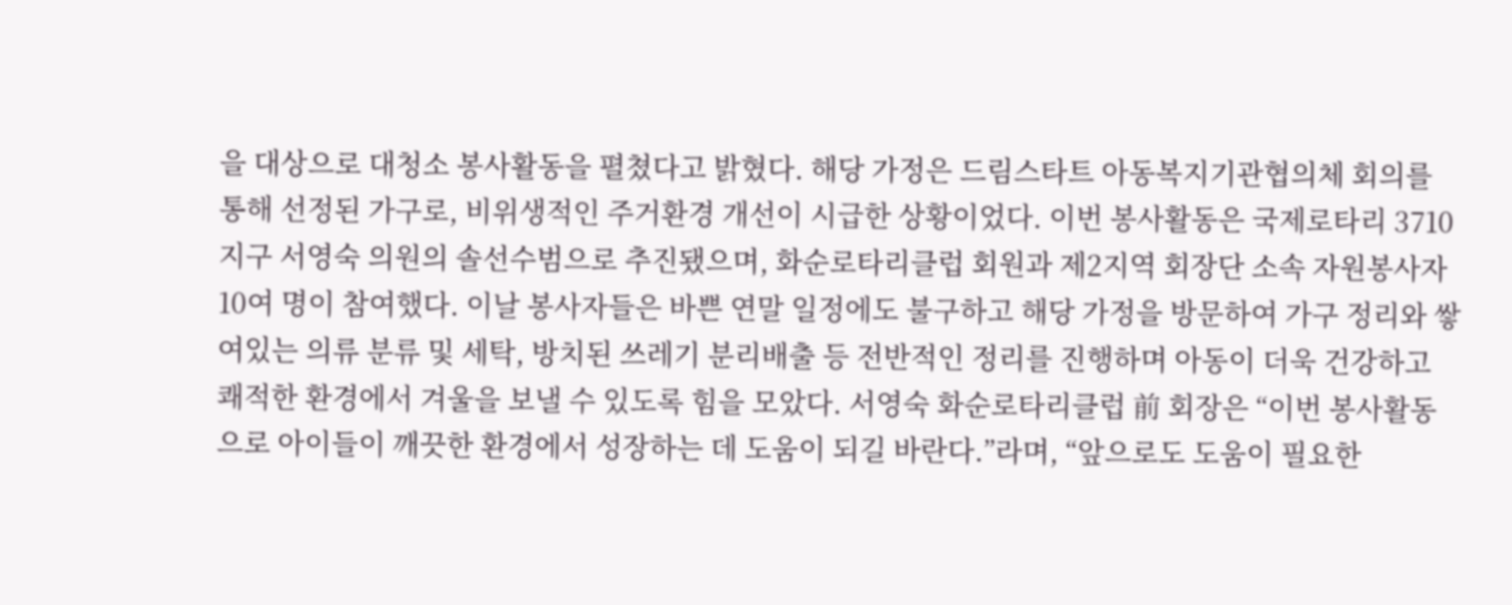을 대상으로 대청소 봉사활동을 펼쳤다고 밝혔다. 해당 가정은 드림스타트 아동복지기관협의체 회의를 통해 선정된 가구로, 비위생적인 주거환경 개선이 시급한 상황이었다. 이번 봉사활동은 국제로타리 3710지구 서영숙 의원의 솔선수범으로 추진됐으며, 화순로타리클럽 회원과 제2지역 회장단 소속 자원봉사자 10여 명이 참여했다. 이날 봉사자들은 바쁜 연말 일정에도 불구하고 해당 가정을 방문하여 가구 정리와 쌓여있는 의류 분류 및 세탁, 방치된 쓰레기 분리배출 등 전반적인 정리를 진행하며 아동이 더욱 건강하고 쾌적한 환경에서 겨울을 보낼 수 있도록 힘을 모았다. 서영숙 화순로타리클럽 前 회장은 “이번 봉사활동으로 아이들이 깨끗한 환경에서 성장하는 데 도움이 되길 바란다.”라며, “앞으로도 도움이 필요한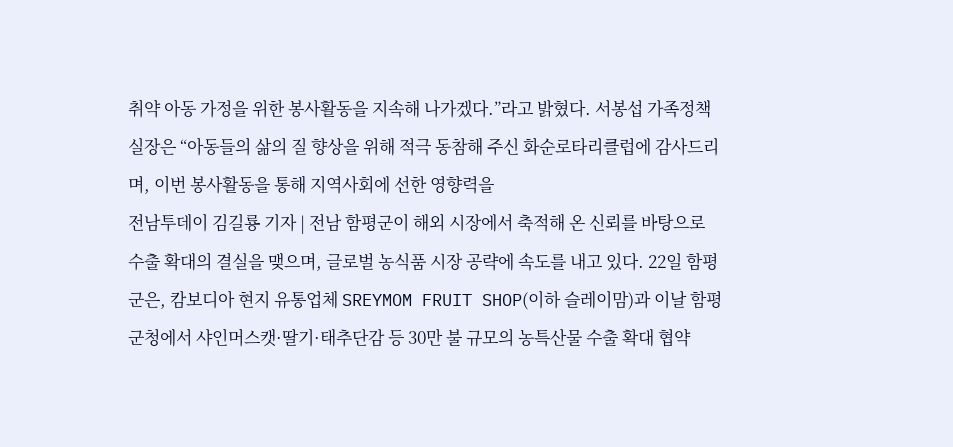취약 아동 가정을 위한 봉사활동을 지속해 나가겠다.”라고 밝혔다. 서봉섭 가족정책실장은 “아동들의 삶의 질 향상을 위해 적극 동참해 주신 화순로타리클럽에 감사드리며, 이번 봉사활동을 통해 지역사회에 선한 영향력을
전남투데이 김길룡 기자 | 전남 함평군이 해외 시장에서 축적해 온 신뢰를 바탕으로 수출 확대의 결실을 맺으며, 글로벌 농식품 시장 공략에 속도를 내고 있다. 22일 함평군은, 캄보디아 현지 유통업체 SREYMOM FRUIT SHOP(이하 슬레이맘)과 이날 함평군청에서 샤인머스캣·딸기·태추단감 등 30만 불 규모의 농특산물 수출 확대 협약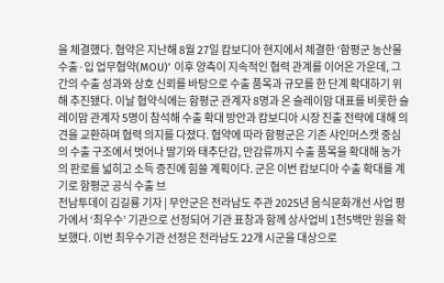을 체결했다. 협약은 지난해 8월 27일 캄보디아 현지에서 체결한 ‘함평군 농산물 수출·입 업무협약(MOU)’ 이후 양측이 지속적인 협력 관계를 이어온 가운데, 그간의 수출 성과와 상호 신뢰를 바탕으로 수출 품목과 규모를 한 단계 확대하기 위해 추진됐다. 이날 협약식에는 함평군 관계자 8명과 온 슬레이맘 대표를 비롯한 슬레이맘 관계자 5명이 참석해 수출 확대 방안과 캄보디아 시장 진출 전략에 대해 의견을 교환하며 협력 의지를 다졌다. 협약에 따라 함평군은 기존 샤인머스캣 중심의 수출 구조에서 벗어나 딸기와 태추단감, 만감류까지 수출 품목을 확대해 농가의 판로를 넓히고 소득 증진에 힘쓸 계획이다. 군은 이번 캄보디아 수출 확대를 계기로 함평군 공식 수출 브
전남투데이 김길룡 기자 | 무안군은 전라남도 주관 2025년 음식문화개선 사업 평가에서 ‘최우수’ 기관으로 선정되어 기관 표창과 함께 상사업비 1천5백만 원을 확보했다. 이번 최우수기관 선정은 전라남도 22개 시군을 대상으로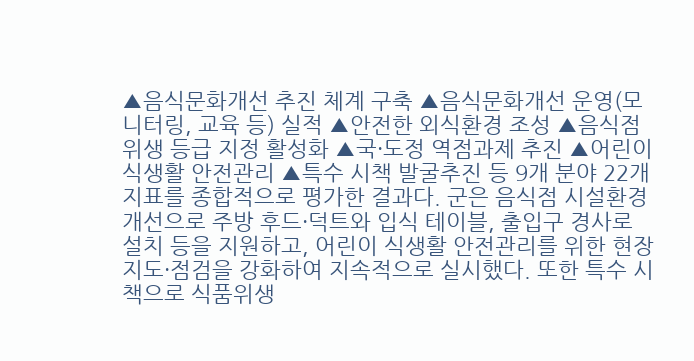▲음식문화개선 추진 체계 구축 ▲음식문화개선 운영(모니터링, 교육 등) 실적 ▲안전한 외식환경 조성 ▲음식점 위생 등급 지정 활성화 ▲국·도정 역점과제 추진 ▲어린이 식생활 안전관리 ▲특수 시책 발굴추진 등 9개 분야 22개 지표를 종합적으로 평가한 결과다. 군은 음식점 시설환경개선으로 주방 후드·덕트와 입식 테이블, 출입구 경사로 설치 등을 지원하고, 어린이 식생활 안전관리를 위한 현장 지도·점검을 강화하여 지속적으로 실시했다. 또한 특수 시책으로 식품위생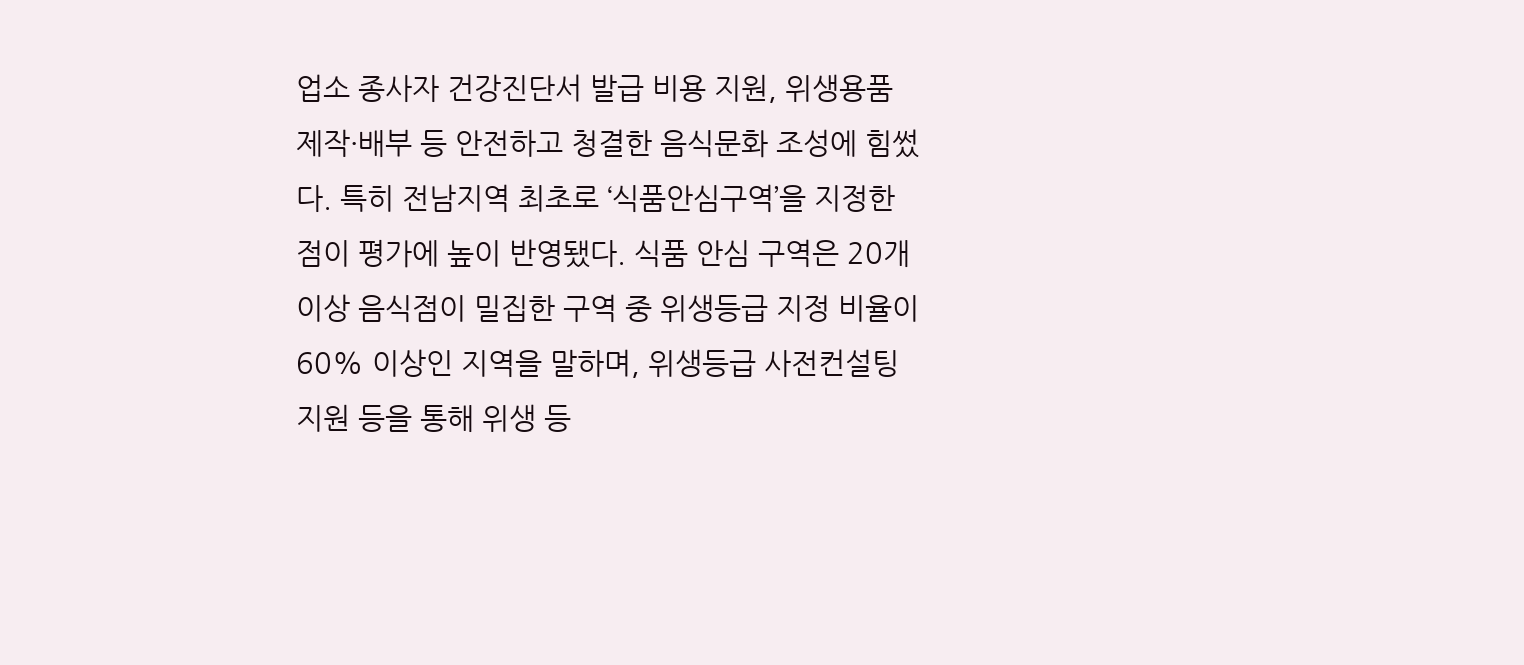업소 종사자 건강진단서 발급 비용 지원, 위생용품 제작·배부 등 안전하고 청결한 음식문화 조성에 힘썼다. 특히 전남지역 최초로 ‘식품안심구역’을 지정한 점이 평가에 높이 반영됐다. 식품 안심 구역은 20개 이상 음식점이 밀집한 구역 중 위생등급 지정 비율이 60% 이상인 지역을 말하며, 위생등급 사전컨설팅 지원 등을 통해 위생 등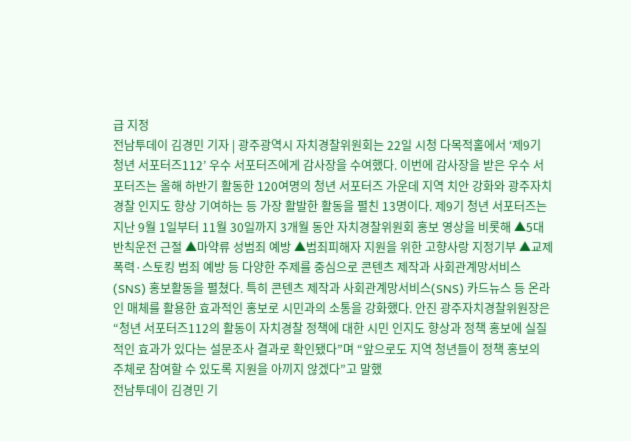급 지정
전남투데이 김경민 기자 | 광주광역시 자치경찰위원회는 22일 시청 다목적홀에서 ‘제9기 청년 서포터즈112’ 우수 서포터즈에게 감사장을 수여했다. 이번에 감사장을 받은 우수 서포터즈는 올해 하반기 활동한 120여명의 청년 서포터즈 가운데 지역 치안 강화와 광주자치경찰 인지도 향상 기여하는 등 가장 활발한 활동을 펼친 13명이다. 제9기 청년 서포터즈는 지난 9월 1일부터 11월 30일까지 3개월 동안 자치경찰위원회 홍보 영상을 비롯해 ▲5대 반칙운전 근절 ▲마약류 성범죄 예방 ▲범죄피해자 지원을 위한 고향사랑 지정기부 ▲교제폭력·스토킹 범죄 예방 등 다양한 주제를 중심으로 콘텐츠 제작과 사회관계망서비스(SNS) 홍보활동을 펼쳤다. 특히 콘텐츠 제작과 사회관계망서비스(SNS) 카드뉴스 등 온라인 매체를 활용한 효과적인 홍보로 시민과의 소통을 강화했다. 안진 광주자치경찰위원장은 “청년 서포터즈112의 활동이 자치경찰 정책에 대한 시민 인지도 향상과 정책 홍보에 실질적인 효과가 있다는 설문조사 결과로 확인됐다”며 “앞으로도 지역 청년들이 정책 홍보의 주체로 참여할 수 있도록 지원을 아끼지 않겠다”고 말했
전남투데이 김경민 기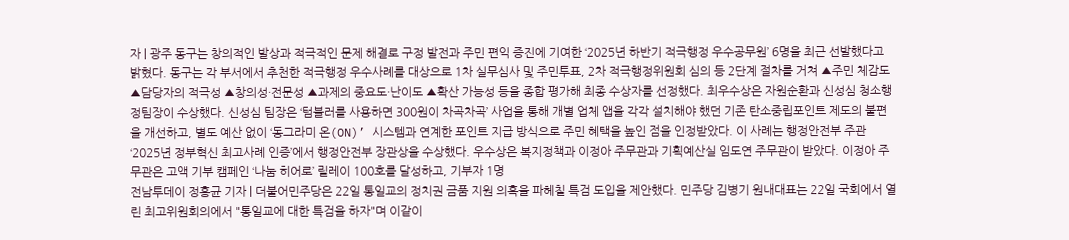자 | 광주 동구는 창의적인 발상과 적극적인 문제 해결로 구정 발전과 주민 편익 증진에 기여한 ‘2025년 하반기 적극행정 우수공무원’ 6명을 최근 선발했다고 밝혔다. 동구는 각 부서에서 추천한 적극행정 우수사례를 대상으로 1차 실무심사 및 주민투표, 2차 적극행정위원회 심의 등 2단계 절차를 거쳐 ▲주민 체감도 ▲담당자의 적극성 ▲창의성·전문성 ▲과제의 중요도·난이도 ▲확산 가능성 등을 종합 평가해 최종 수상자를 선정했다. 최우수상은 자원순환과 신성심 청소행정팀장이 수상했다. 신성심 팀장은 ‘텀블러를 사용하면 300원이 차곡차곡’ 사업을 통해 개별 업체 앱을 각각 설치해야 했던 기존 탄소중립포인트 제도의 불편을 개선하고, 별도 예산 없이 ‘동그라미 온(ON)’ 시스템과 연계한 포인트 지급 방식으로 주민 혜택을 높인 점을 인정받았다. 이 사례는 행정안전부 주관 ‘2025년 정부혁신 최고사례 인증’에서 행정안전부 장관상을 수상했다. 우수상은 복지정책과 이정아 주무관과 기획예산실 임도연 주무관이 받았다. 이정아 주무관은 고액 기부 캠페인 ‘나눔 히어로’ 릴레이 100호를 달성하고, 기부자 1명
전남투데이 정홍균 기자 | 더불어민주당은 22일 통일교의 정치권 금품 지원 의혹을 파헤칠 특검 도입을 제안했다. 민주당 김병기 원내대표는 22일 국회에서 열린 최고위원회의에서 "통일교에 대한 특검을 하자"며 이같이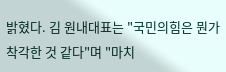밝혔다. 김 원내대표는 "국민의힘은 뭔가 착각한 것 같다"며 "마치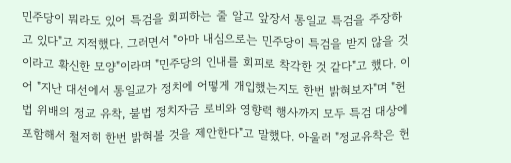민주당이 뭐라도 있어 특검을 회피하는 줄 알고 앞장서 통일교 특검을 주장하고 있다"고 지적했다. 그러면서 "아마 내심으로는 민주당이 특검을 받지 않을 것이라고 확신한 모양"이라며 "민주당의 인내를 회피로 착각한 것 같다"고 했다. 이어 "지난 대선에서 통일교가 정치에 어떻게 개입했는지도 한번 밝혀보자"며 "헌법 위배의 정교 유착, 불법 정치자금 로비와 영향력 행사까지 모두 특검 대상에 포함해서 철저히 한번 밝혀볼 것을 제안한다"고 말했다. 아울러 "정교유착은 헌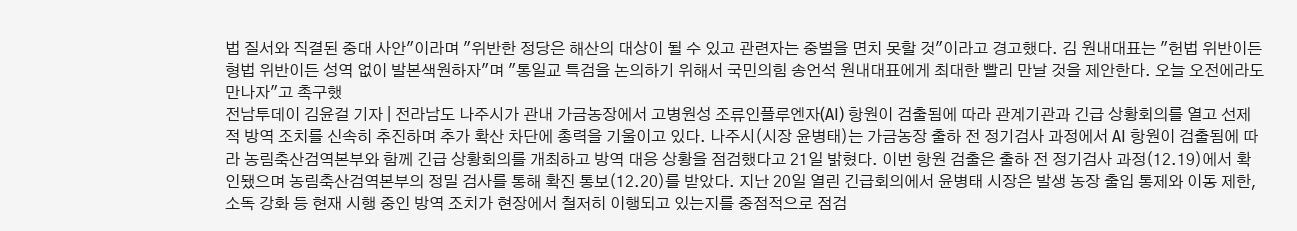법 질서와 직결된 중대 사안"이라며 "위반한 정당은 해산의 대상이 될 수 있고 관련자는 중벌을 면치 못할 것"이라고 경고했다. 김 원내대표는 "헌법 위반이든 형법 위반이든 성역 없이 발본색원하자"며 "통일교 특검을 논의하기 위해서 국민의힘 송언석 원내대표에게 최대한 빨리 만날 것을 제안한다. 오늘 오전에라도 만나자"고 촉구했
전남투데이 김윤걸 기자 | 전라남도 나주시가 관내 가금농장에서 고병원성 조류인플루엔자(AI) 항원이 검출됨에 따라 관계기관과 긴급 상황회의를 열고 선제적 방역 조치를 신속히 추진하며 추가 확산 차단에 총력을 기울이고 있다. 나주시(시장 윤병태)는 가금농장 출하 전 정기검사 과정에서 AI 항원이 검출됨에 따라 농림축산검역본부와 함께 긴급 상황회의를 개최하고 방역 대응 상황을 점검했다고 21일 밝혔다. 이번 항원 검출은 출하 전 정기검사 과정(12.19)에서 확인됐으며 농림축산검역본부의 정밀 검사를 통해 확진 통보(12.20)를 받았다. 지난 20일 열린 긴급회의에서 윤병태 시장은 발생 농장 출입 통제와 이동 제한, 소독 강화 등 현재 시행 중인 방역 조치가 현장에서 철저히 이행되고 있는지를 중점적으로 점검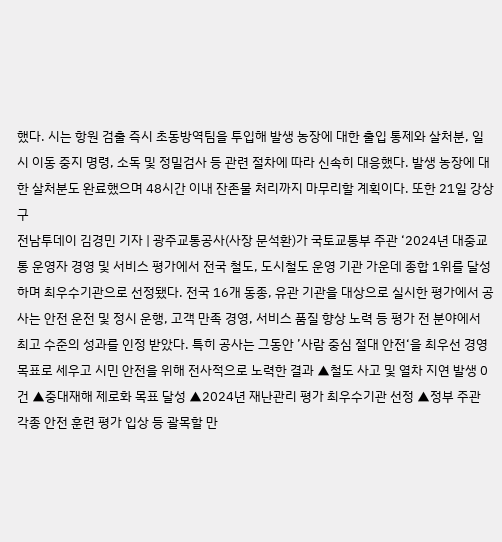했다. 시는 항원 검출 즉시 초동방역팀을 투입해 발생 농장에 대한 출입 통제와 살처분, 일시 이동 중지 명령, 소독 및 정밀검사 등 관련 절차에 따라 신속히 대응했다. 발생 농장에 대한 살처분도 완료했으며 48시간 이내 잔존물 처리까지 마무리할 계획이다. 또한 21일 강상구
전남투데이 김경민 기자 | 광주교통공사(사장 문석환)가 국토교통부 주관 ‘2024년 대중교통 운영자 경영 및 서비스 평가에서 전국 철도, 도시철도 운영 기관 가운데 종합 1위를 달성하며 최우수기관으로 선정됐다. 전국 16개 동종, 유관 기관을 대상으로 실시한 평가에서 공사는 안전 운전 및 정시 운행, 고객 만족 경영, 서비스 품질 향상 노력 등 평가 전 분야에서 최고 수준의 성과를 인정 받았다. 특히 공사는 그동안 ’사람 중심 절대 안전‘을 최우선 경영 목표로 세우고 시민 안전을 위해 전사적으로 노력한 결과 ▲철도 사고 및 열차 지연 발생 0건 ▲중대재해 제로화 목표 달성 ▲2024년 재난관리 평가 최우수기관 선정 ▲정부 주관 각종 안전 훈련 평가 입상 등 괄목할 만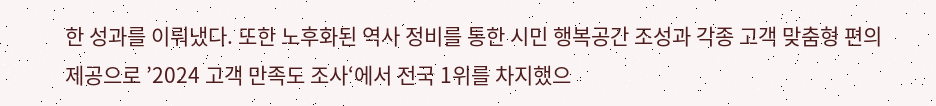한 성과를 이뤄냈다. 또한 노후화된 역사 정비를 통한 시민 행복공간 조성과 각종 고객 맞춤형 편의 제공으로 ’2024 고객 만족도 조사‘에서 전국 1위를 차지했으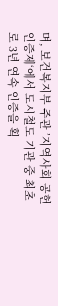며, 보건복지부 주관 ’지역사회 공헌 인증제‘에서 도시철도 기관 중 최초로 3년 연속 인증을 획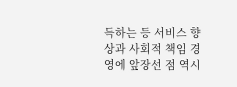득하는 등 서비스 향상과 사회적 책임 경영에 앞장선 점 역시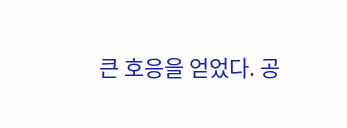큰 호응을 얻었다. 공